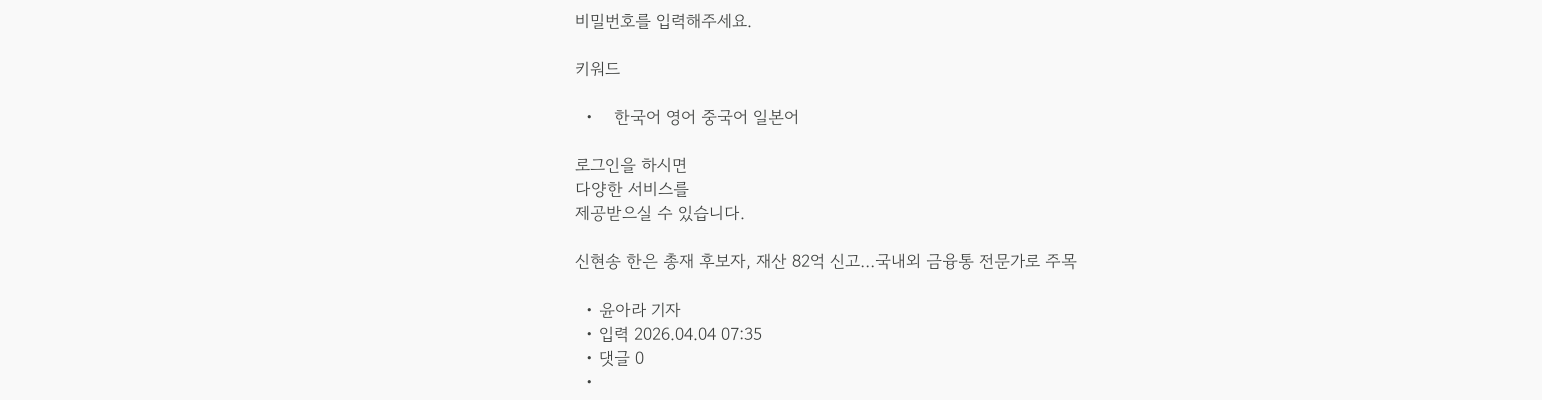비밀번호를 입력해주세요.

키워드

  •    한국어 영어 중국어 일본어

로그인을 하시면
다양한 서비스를
제공받으실 수 있습니다.

신현송 한은 총재 후보자, 재산 82억 신고…국내외 금융통 전문가로 주목

  • 윤아라 기자
  • 입력 2026.04.04 07:35
  • 댓글 0
  •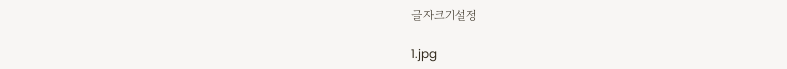글자크기설정

1.jpg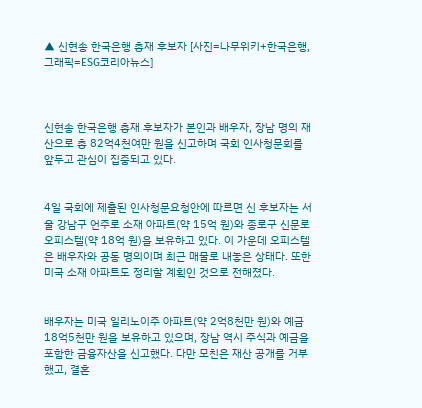▲ 신현송 한국은행 총재 후보자 [사진=나무위키+한국은행, 그래픽=ESG코리아뉴스]



신현송 한국은행 총재 후보자가 본인과 배우자, 장남 명의 재산으로 총 82억4천여만 원을 신고하며 국회 인사청문회를 앞두고 관심이 집중되고 있다.


4일 국회에 제출된 인사청문요청안에 따르면 신 후보자는 서울 강남구 언주로 소재 아파트(약 15억 원)와 종로구 신문로 오피스텔(약 18억 원)을 보유하고 있다. 이 가운데 오피스텔은 배우자와 공동 명의이며 최근 매물로 내놓은 상태다. 또한 미국 소재 아파트도 정리할 계획인 것으로 전해졌다.


배우자는 미국 일리노이주 아파트(약 2억8천만 원)와 예금 18억5천만 원을 보유하고 있으며, 장남 역시 주식과 예금을 포함한 금융자산을 신고했다. 다만 모친은 재산 공개를 거부했고, 결혼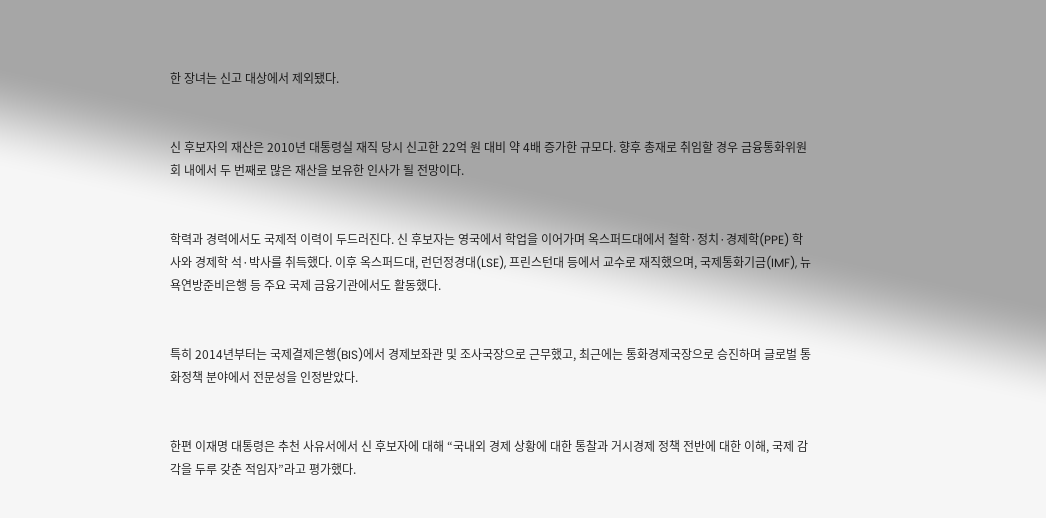한 장녀는 신고 대상에서 제외됐다.


신 후보자의 재산은 2010년 대통령실 재직 당시 신고한 22억 원 대비 약 4배 증가한 규모다. 향후 총재로 취임할 경우 금융통화위원회 내에서 두 번째로 많은 재산을 보유한 인사가 될 전망이다.


학력과 경력에서도 국제적 이력이 두드러진다. 신 후보자는 영국에서 학업을 이어가며 옥스퍼드대에서 철학·정치·경제학(PPE) 학사와 경제학 석·박사를 취득했다. 이후 옥스퍼드대, 런던정경대(LSE), 프린스턴대 등에서 교수로 재직했으며, 국제통화기금(IMF), 뉴욕연방준비은행 등 주요 국제 금융기관에서도 활동했다.


특히 2014년부터는 국제결제은행(BIS)에서 경제보좌관 및 조사국장으로 근무했고, 최근에는 통화경제국장으로 승진하며 글로벌 통화정책 분야에서 전문성을 인정받았다.


한편 이재명 대통령은 추천 사유서에서 신 후보자에 대해 “국내외 경제 상황에 대한 통찰과 거시경제 정책 전반에 대한 이해, 국제 감각을 두루 갖춘 적임자”라고 평가했다.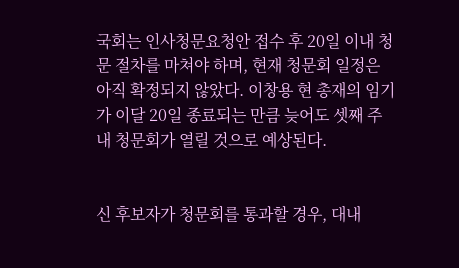국회는 인사청문요청안 접수 후 20일 이내 청문 절차를 마쳐야 하며, 현재 청문회 일정은 아직 확정되지 않았다. 이창용 현 총재의 임기가 이달 20일 종료되는 만큼 늦어도 셋째 주 내 청문회가 열릴 것으로 예상된다.


신 후보자가 청문회를 통과할 경우, 대내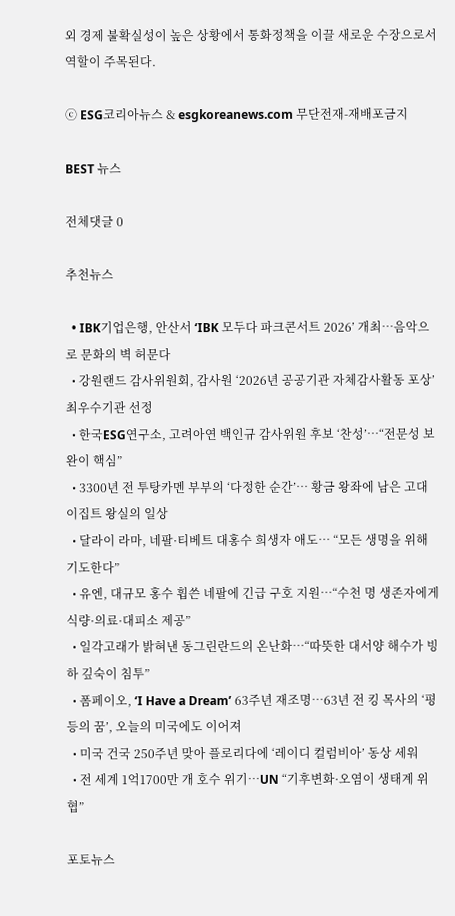외 경제 불확실성이 높은 상황에서 통화정책을 이끌 새로운 수장으로서 역할이 주목된다.

ⓒ ESG코리아뉴스 & esgkoreanews.com 무단전재-재배포금지

BEST 뉴스

전체댓글 0

추천뉴스

  • IBK기업은행, 안산서 ‘IBK 모두다 파크콘서트 2026’ 개최…음악으로 문화의 벽 허문다
  • 강원랜드 감사위원회, 감사원 ‘2026년 공공기관 자체감사활동 포상’ 최우수기관 선정
  • 한국ESG연구소, 고려아연 백인규 감사위원 후보 ‘찬성’…“전문성 보완이 핵심”
  • 3300년 전 투탕카멘 부부의 ‘다정한 순간’… 황금 왕좌에 남은 고대 이집트 왕실의 일상
  • 달라이 라마, 네팔·티베트 대홍수 희생자 애도… “모든 생명을 위해 기도한다”
  • 유엔, 대규모 홍수 휩쓴 네팔에 긴급 구호 지원…“수천 명 생존자에게 식량·의료·대피소 제공”
  • 일각고래가 밝혀낸 동그린란드의 온난화…“따뜻한 대서양 해수가 빙하 깊숙이 침투”
  • 폼페이오, ‘I Have a Dream’ 63주년 재조명…63년 전 킹 목사의 ‘평등의 꿈’, 오늘의 미국에도 이어져
  • 미국 건국 250주년 맞아 플로리다에 ‘레이디 컬럼비아’ 동상 세워
  • 전 세계 1억1700만 개 호수 위기…UN “기후변화·오염이 생태계 위협”

포토뉴스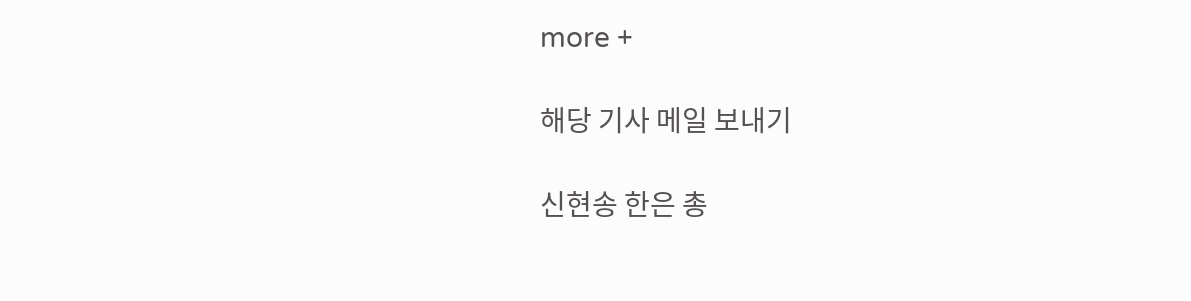more +

해당 기사 메일 보내기

신현송 한은 총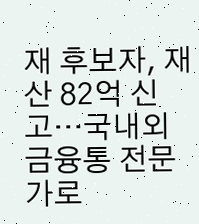재 후보자, 재산 82억 신고…국내외 금융통 전문가로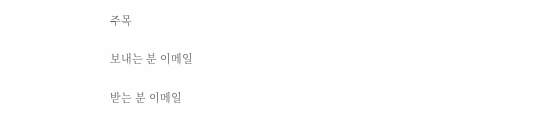주목

보내는 분 이메일

받는 분 이메일